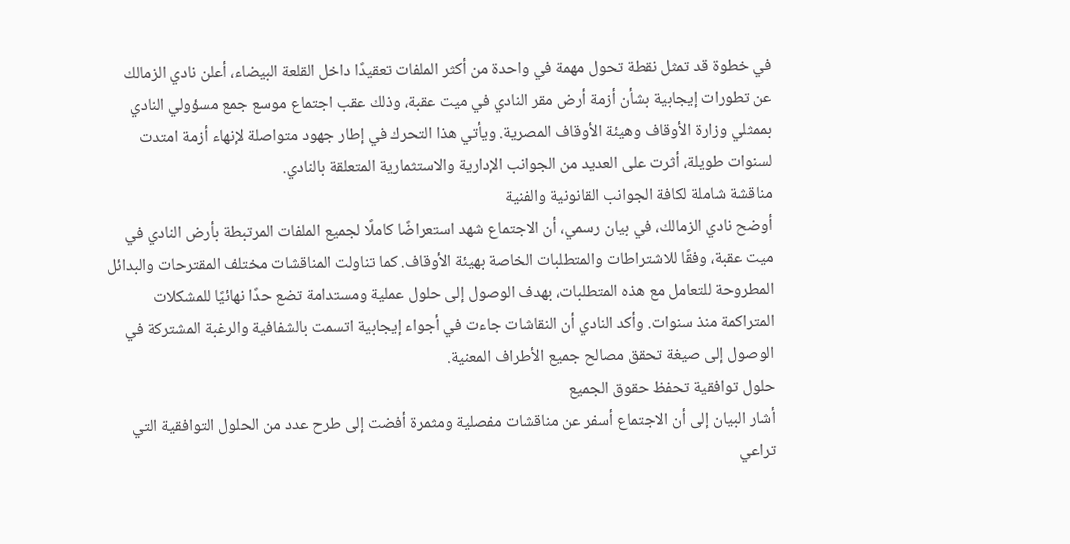في خطوة قد تمثل نقطة تحول مهمة في واحدة من أكثر الملفات تعقيدًا داخل القلعة البيضاء، أعلن نادي الزمالك عن تطورات إيجابية بشأن أزمة أرض مقر النادي في ميت عقبة، وذلك عقب اجتماع موسع جمع مسؤولي النادي بممثلي وزارة الأوقاف وهيئة الأوقاف المصرية. ويأتي هذا التحرك في إطار جهود متواصلة لإنهاء أزمة امتدت لسنوات طويلة، أثرت على العديد من الجوانب الإدارية والاستثمارية المتعلقة بالنادي.
مناقشة شاملة لكافة الجوانب القانونية والفنية
أوضح نادي الزمالك، في بيان رسمي، أن الاجتماع شهد استعراضًا كاملًا لجميع الملفات المرتبطة بأرض النادي في ميت عقبة، وفقًا للاشتراطات والمتطلبات الخاصة بهيئة الأوقاف. كما تناولت المناقشات مختلف المقترحات والبدائل المطروحة للتعامل مع هذه المتطلبات، بهدف الوصول إلى حلول عملية ومستدامة تضع حدًا نهائيًا للمشكلات المتراكمة منذ سنوات. وأكد النادي أن النقاشات جاءت في أجواء إيجابية اتسمت بالشفافية والرغبة المشتركة في الوصول إلى صيغة تحقق مصالح جميع الأطراف المعنية.
حلول توافقية تحفظ حقوق الجميع
أشار البيان إلى أن الاجتماع أسفر عن مناقشات مفصلية ومثمرة أفضت إلى طرح عدد من الحلول التوافقية التي تراعي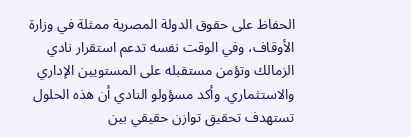الحفاظ على حقوق الدولة المصرية ممثلة في وزارة الأوقاف، وفي الوقت نفسه تدعم استقرار نادي الزمالك وتؤمن مستقبله على المستويين الإداري والاستثماري. وأكد مسؤولو النادي أن هذه الحلول تستهدف تحقيق توازن حقيقي بين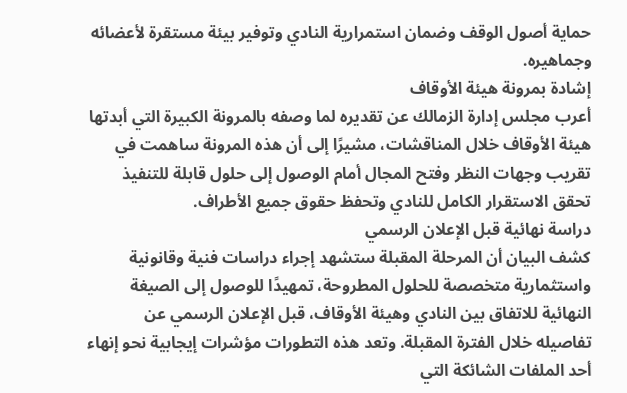حماية أصول الوقف وضمان استمرارية النادي وتوفير بيئة مستقرة لأعضائه وجماهيره.
إشادة بمرونة هيئة الأوقاف
أعرب مجلس إدارة الزمالك عن تقديره لما وصفه بالمرونة الكبيرة التي أبدتها هيئة الأوقاف خلال المناقشات، مشيرًا إلى أن هذه المرونة ساهمت في تقريب وجهات النظر وفتح المجال أمام الوصول إلى حلول قابلة للتنفيذ تحقق الاستقرار الكامل للنادي وتحفظ حقوق جميع الأطراف.
دراسة نهائية قبل الإعلان الرسمي
كشف البيان أن المرحلة المقبلة ستشهد إجراء دراسات فنية وقانونية واستثمارية متخصصة للحلول المطروحة، تمهيدًا للوصول إلى الصيغة النهائية للاتفاق بين النادي وهيئة الأوقاف، قبل الإعلان الرسمي عن تفاصيله خلال الفترة المقبلة. وتعد هذه التطورات مؤشرات إيجابية نحو إنهاء أحد الملفات الشائكة التي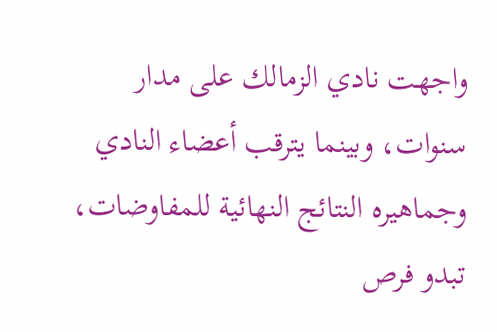واجهت نادي الزمالك على مدار سنوات، وبينما يترقب أعضاء النادي وجماهيره النتائج النهائية للمفاوضات، تبدو فرص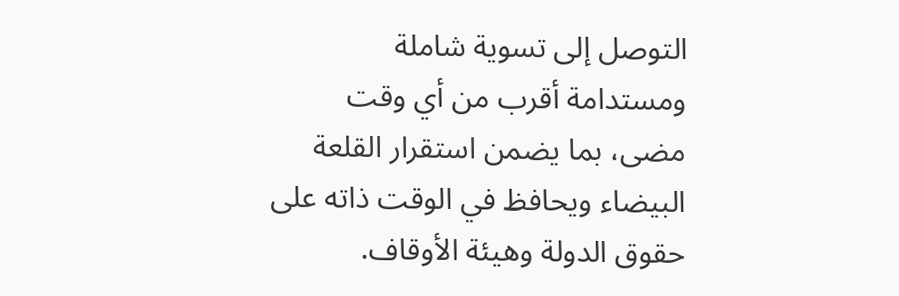التوصل إلى تسوية شاملة ومستدامة أقرب من أي وقت مضى، بما يضمن استقرار القلعة البيضاء ويحافظ في الوقت ذاته على حقوق الدولة وهيئة الأوقاف.